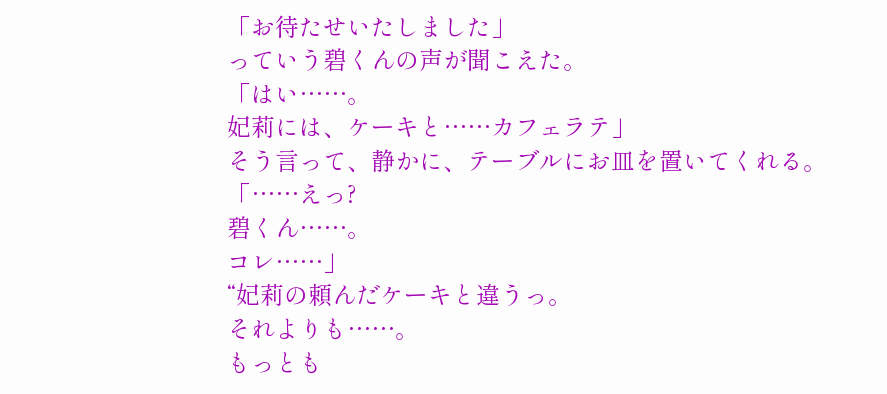「お待たせいたしました」
っていう碧くんの声が聞こえた。
「はい……。
妃莉には、ケーキと……カフェラテ」
そう言って、静かに、テーブルにお皿を置いてくれる。
「……えっ?
碧くん……。
コレ……」
“妃莉の頼んだケーキと違うっ。
それよりも……。
もっとも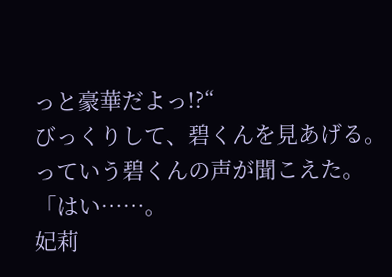っと豪華だよっ!?“
びっくりして、碧くんを見あげる。
っていう碧くんの声が聞こえた。
「はい……。
妃莉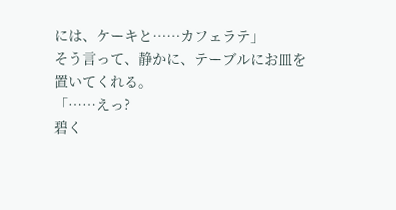には、ケーキと……カフェラテ」
そう言って、静かに、テーブルにお皿を置いてくれる。
「……えっ?
碧く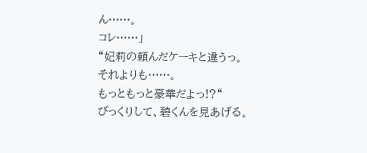ん……。
コレ……」
“妃莉の頼んだケーキと違うっ。
それよりも……。
もっともっと豪華だよっ!?“
びっくりして、碧くんを見あげる。